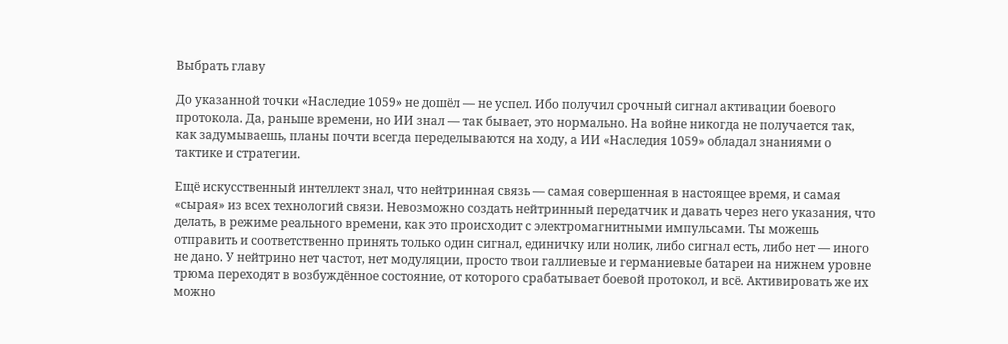Выбрать главу

До указанной точки «Наследие 1059» не дошёл — не успел. Ибо получил срочный сигнал активации боевого протокола. Да, раньше времени, но ИИ знал — так бывает, это нормально. На войне никогда не получается так, как задумываешь, планы почти всегда переделываются на ходу, а ИИ «Наследия 1059» обладал знаниями о тактике и стратегии.

Ещё искусственный интеллект знал, что нейтринная связь — самая совершенная в настоящее время, и самая «сырая» из всех технологий связи. Невозможно создать нейтринный передатчик и давать через него указания, что делать, в режиме реального времени, как это происходит с электромагнитными импульсами. Ты можешь отправить и соответственно принять только один сигнал, единичку или нолик, либо сигнал есть, либо нет — иного не дано. У нейтрино нет частот, нет модуляции, просто твои галлиевые и германиевые батареи на нижнем уровне трюма переходят в возбуждённое состояние, от которого срабатывает боевой протокол, и всё. Активировать же их можно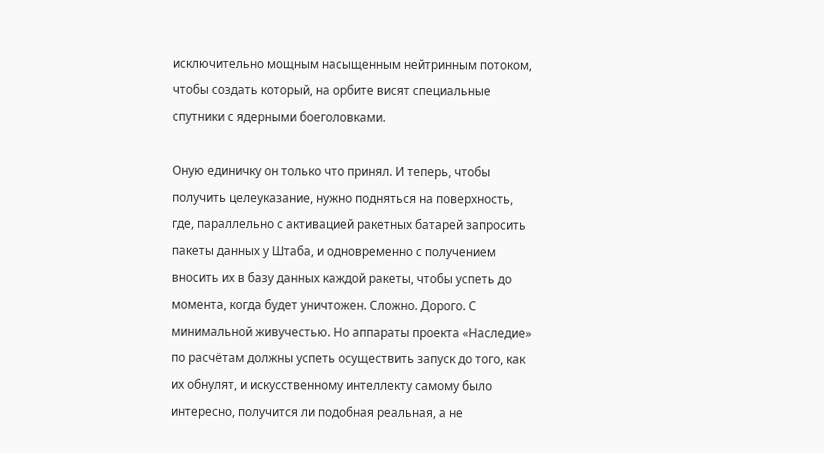исключительно мощным насыщенным нейтринным потоком, чтобы создать который, на орбите висят специальные спутники с ядерными боеголовками.

Оную единичку он только что принял. И теперь, чтобы получить целеуказание, нужно подняться на поверхность, где, параллельно с активацией ракетных батарей запросить пакеты данных у Штаба, и одновременно с получением вносить их в базу данных каждой ракеты, чтобы успеть до момента, когда будет уничтожен. Сложно. Дорого. С минимальной живучестью. Но аппараты проекта «Наследие» по расчётам должны успеть осуществить запуск до того, как их обнулят, и искусственному интеллекту самому было интересно, получится ли подобная реальная, а не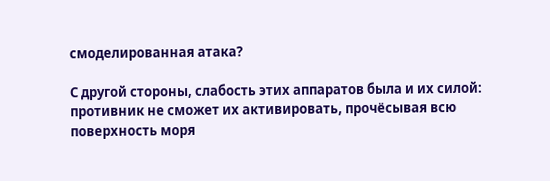смоделированная атака?

С другой стороны, слабость этих аппаратов была и их силой: противник не сможет их активировать, прочёсывая всю поверхность моря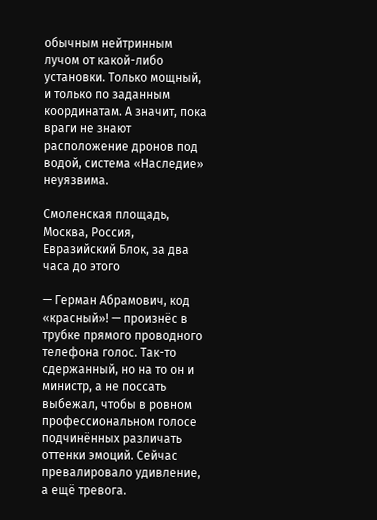обычным нейтринным лучом от какой-либо установки. Только мощный, и только по заданным координатам. А значит, пока враги не знают расположение дронов под водой, система «Наследие» неуязвима.

Смоленская площадь, Москва, Россия, Евразийский Блок, за два часа до этого

— Герман Абрамович, код «красный»! — произнёс в трубке прямого проводного телефона голос. Так-то сдержанный, но на то он и министр, а не поссать выбежал, чтобы в ровном профессиональном голосе подчинённых различать оттенки эмоций. Сейчас превалировало удивление, а ещё тревога.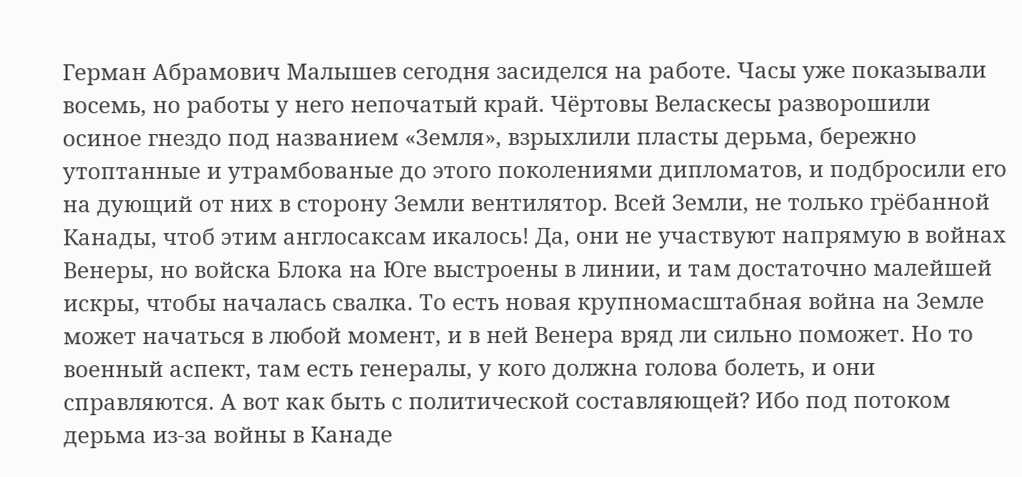Герман Абрамович Малышев сегодня засиделся на работе. Часы уже показывали восемь, но работы у него непочатый край. Чёртовы Веласкесы разворошили осиное гнездо под названием «Земля», взрыхлили пласты дерьма, бережно утоптанные и утрамбованые до этого поколениями дипломатов, и подбросили его на дующий от них в сторону Земли вентилятор. Всей Земли, не только грёбанной Канады, чтоб этим англосаксам икалось! Да, они не участвуют напрямую в войнах Венеры, но войска Блока на Юге выстроены в линии, и там достаточно малейшей искры, чтобы началась свалка. То есть новая крупномасштабная война на Земле может начаться в любой момент, и в ней Венера вряд ли сильно поможет. Но то военный аспект, там есть генералы, у кого должна голова болеть, и они справляются. А вот как быть с политической составляющей? Ибо под потоком дерьма из-за войны в Канаде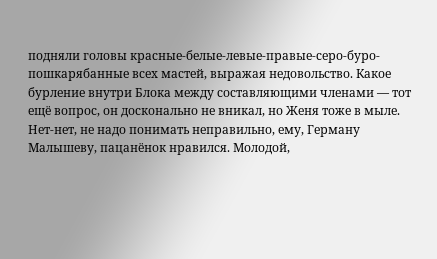подняли головы красные-белые-левые-правые-серо-буро-пошкарябанные всех мастей, выражая недовольство. Какое бурление внутри Блока между составляющими членами — тот ещё вопрос, он досконально не вникал, но Женя тоже в мыле. Нет-нет, не надо понимать неправильно, ему, Герману Малышеву, пацанёнок нравился. Молодой,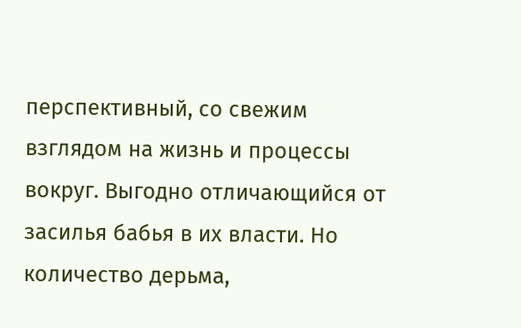перспективный, со свежим взглядом на жизнь и процессы вокруг. Выгодно отличающийся от засилья бабья в их власти. Но количество дерьма,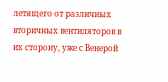летящего от различных вторичных вентиляторов в их сторону, уже с Венерой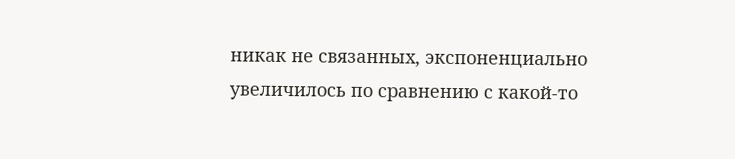никак не связанных, экспоненциально увеличилось по сравнению с какой-то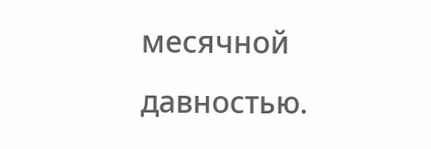месячной давностью.